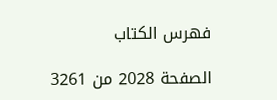فهرس الكتاب

الصفحة 2028 من 3261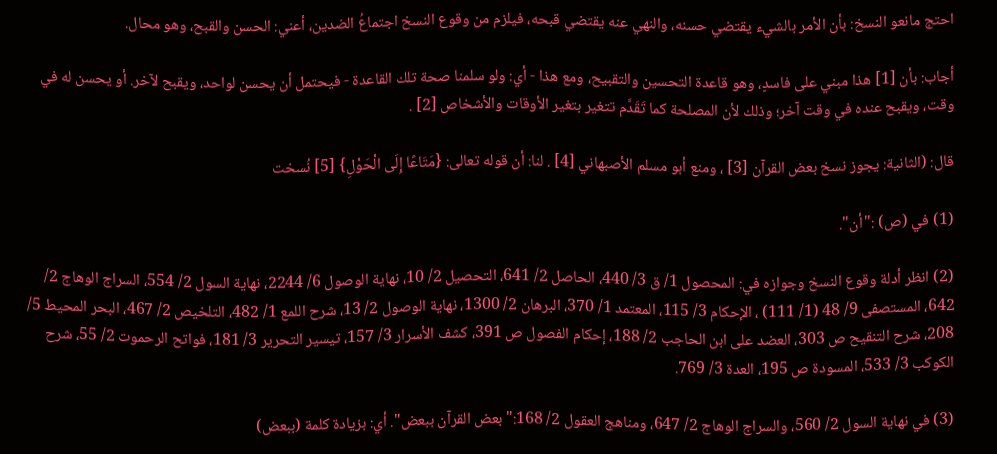احتج مانعو النسخ: بأن الأمر بالشيء يقتضي حسنه، والنهي عنه يقتضي قبحه، فيلزم من وقوع النسخ اجتماعُ الضدين، أعني: الحسن والقبح، وهو محال.

أجاب: بأن [1] هذا مبني على فاسدٍ، وهو قاعدة التحسين والتقبيح، ومع هذا - أي: ولو سلمنا صحة تلك القاعدة - فيحتمل أن يحسن لواحد، ويقبح لآخر. أو يحسن له في وقت، ويقبح عنده في وقت آخر؛ وذلك لأن المصلحة كما تَقَدَّم تتغير بتغير الأوقات والأشخاص [2] .

قال: (الثانية: يجوز نسخ بعض القرآن [3] ، ومنع أبو مسلم الأصبهاني [4] . لنا: أن قوله تعالى: {مَتَاعًا إِلَى الْحَوْلِ} [5] نُسخت

(1) في (ص) :"أن".

(2) انظر أدلة وقوع النسخ وجوازه في: المحصول 1/ ق 3/ 440، الحاصل 2/ 641، التحصيل 2/ 10، نهاية الوصول 6/ 2244، نهاية السول 2/ 554، السراج الوهاج 2/ 642، المستصفى 9/ 48 (1/ 111) ، الإحكام 3/ 115، المعتمد 1/ 370، البرهان 2/ 1300، نهاية الوصول 2/ 13، شرح اللمع 1/ 482، التلخيص 2/ 467، البحر المحيط 5/ 208، شرح التنقيح ص 303، العضد على ابن الحاجب 2/ 188، إحكام الفصول ص 391، كشف الأسرار 3/ 157، تيسير التحرير 3/ 181، فواتح الرحموت 2/ 55، شرح الكوكب 3/ 533، المسودة ص 195، العدة 3/ 769.

(3) في نهاية السول 2/ 560، والسراج الوهاج 2/ 647، ومناهج العقول 2/ 168:"بعض القرآن ببعض". أي: بزيادة كلمة (ببعض)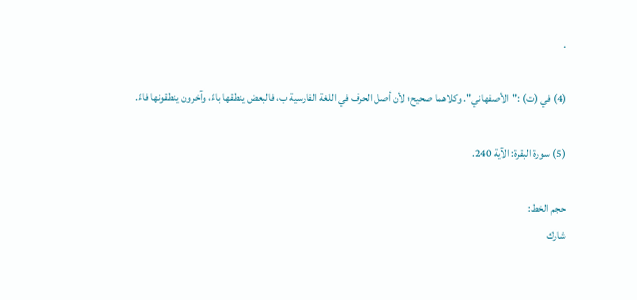.

(4) في (ت) :"الأصفهاني". وكلاهما صحيح؛ لأن أصل الحرف في اللغة الفارسية ب، فالبعض ينطقها باءً، وآخرون ينطقونها فاءً.

(5) سورة البقرة: الآية 240.

حجم الخط:
شارك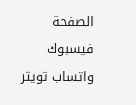الصفحة
فيسبوك واتساب تويتر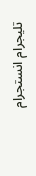تليجرام انستجرام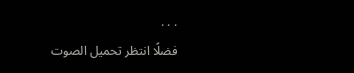. . .
فضلًا انتظر تحميل الصوت